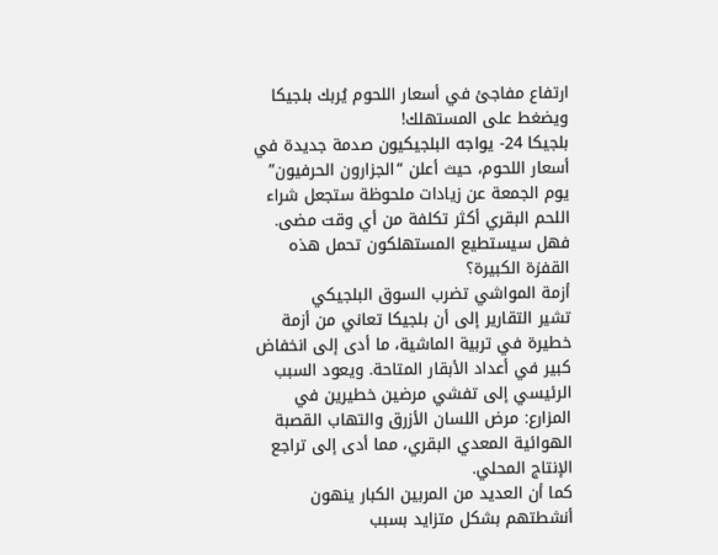ارتفاع مفاجئ في أسعار اللحوم يُربك بلجيكا ويضغط على المستهلك!
بلجيكا 24- يواجه البلجيكيون صدمة جديدة في أسعار اللحوم، حيث أعلن “الجزارون الحرفيون” يوم الجمعة عن زيادات ملحوظة ستجعل شراء اللحم البقري أكثر تكلفة من أي وقت مضى. فهل سيستطيع المستهلكون تحمل هذه القفزة الكبيرة؟
أزمة المواشي تضرب السوق البلجيكي
تشير التقارير إلى أن بلجيكا تعاني من أزمة خطيرة في تربية الماشية، ما أدى إلى انخفاض كبير في أعداد الأبقار المتاحة. ويعود السبب الرئيسي إلى تفشي مرضين خطيرين في المزارع: مرض اللسان الأزرق والتهاب القصبة الهوائية المعدي البقري، مما أدى إلى تراجع الإنتاج المحلي.
كما أن العديد من المربين الكبار ينهون أنشطتهم بشكل متزايد بسبب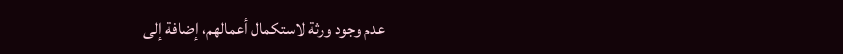عدم وجود ورثة لاستكمال أعمالهم، إضافة إلى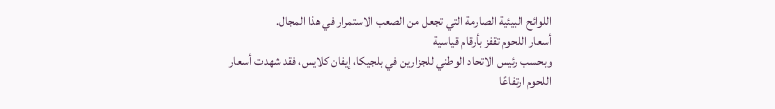اللوائح البيئية الصارمة التي تجعل من الصعب الاستمرار في هذا المجال.
أسعار اللحوم تقفز بأرقام قياسية
وبحسب رئيس الاتحاد الوطني للجزارين في بلجيكا، إيفان كلايس، فقد شهدت أسعار اللحوم ارتفاعًا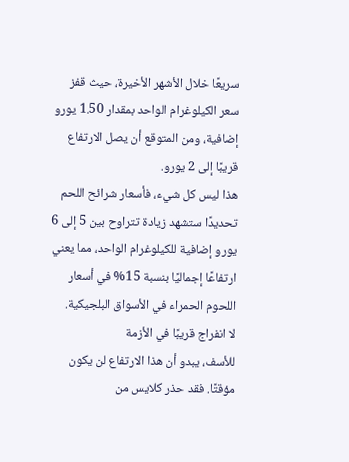سريعًا خلال الأشهر الأخيرة، حيث قفز سعر الكيلوغرام الواحد بمقدار 1.50 يورو إضافية، ومن المتوقع أن يصل الارتفاع قريبًا إلى 2 يورو.
هذا ليس كل شيء، فأسعار شرائح اللحم تحديدًا ستشهد زيادة تتراوح بين 5 إلى 6 يورو إضافية للكيلوغرام الواحد، مما يعني ارتفاعًا إجماليًا بنسبة 15% في أسعار اللحوم الحمراء في الأسواق البلجيكية.
لا انفراج قريبًا في الأزمة
للأسف، يبدو أن هذا الارتفاع لن يكون مؤقتًا. فقد حذر كلايس من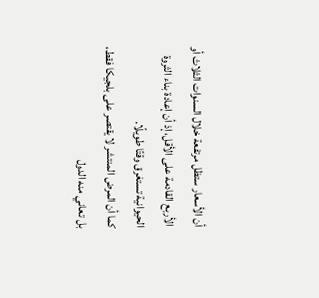أن الأسعار ستظل مرتفعة خلال السنوات الثلاث أو الأربع القادمة على الأقل، إذ أن إعادة بناء الثروة الحيوانية تستغرق وقتًا طويلًا.
كما أن المرض المنتشر لا يقتصر على بلجيكا فقط، بل تعاني منه الدول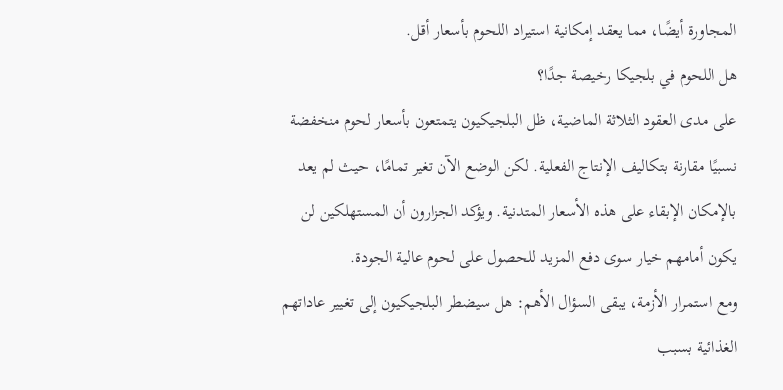المجاورة أيضًا، مما يعقد إمكانية استيراد اللحوم بأسعار أقل.
هل اللحوم في بلجيكا رخيصة جدًا؟
على مدى العقود الثلاثة الماضية، ظل البلجيكيون يتمتعون بأسعار لحوم منخفضة نسبيًا مقارنة بتكاليف الإنتاج الفعلية. لكن الوضع الآن تغير تمامًا، حيث لم يعد بالإمكان الإبقاء على هذه الأسعار المتدنية. ويؤكد الجزارون أن المستهلكين لن يكون أمامهم خيار سوى دفع المزيد للحصول على لحوم عالية الجودة.
ومع استمرار الأزمة، يبقى السؤال الأهم: هل سيضطر البلجيكيون إلى تغيير عاداتهم الغذائية بسبب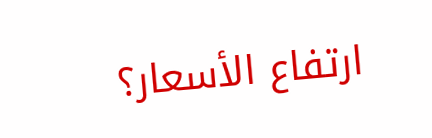ارتفاع الأسعار؟